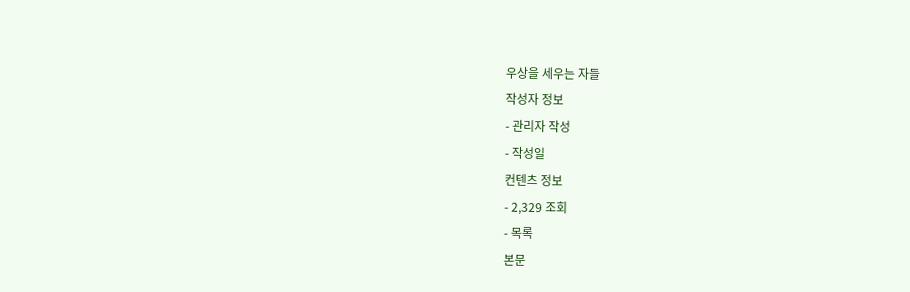우상을 세우는 자들
작성자 정보
- 관리자 작성
- 작성일
컨텐츠 정보
- 2,329 조회
- 목록
본문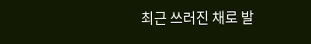최근 쓰러진 채로 발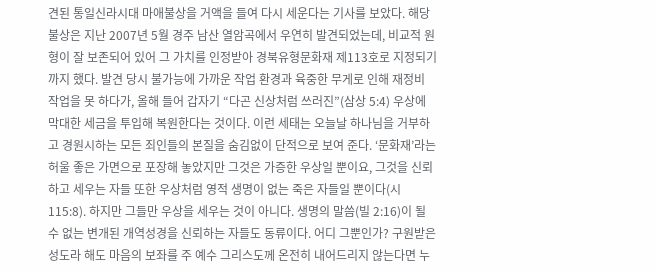견된 통일신라시대 마애불상을 거액을 들여 다시 세운다는 기사를 보았다. 해당 불상은 지난 2007년 5월 경주 남산 열암곡에서 우연히 발견되었는데, 비교적 원형이 잘 보존되어 있어 그 가치를 인정받아 경북유형문화재 제113호로 지정되기까지 했다. 발견 당시 불가능에 가까운 작업 환경과 육중한 무게로 인해 재정비 작업을 못 하다가, 올해 들어 갑자기 “다곤 신상처럼 쓰러진”(삼상 5:4) 우상에 막대한 세금을 투입해 복원한다는 것이다. 이런 세태는 오늘날 하나님을 거부하고 경원시하는 모든 죄인들의 본질을 숨김없이 단적으로 보여 준다. ‘문화재’라는 허울 좋은 가면으로 포장해 놓았지만 그것은 가증한 우상일 뿐이요, 그것을 신뢰하고 세우는 자들 또한 우상처럼 영적 생명이 없는 죽은 자들일 뿐이다(시 115:8). 하지만 그들만 우상을 세우는 것이 아니다. 생명의 말씀(빌 2:16)이 될 수 없는 변개된 개역성경을 신뢰하는 자들도 동류이다. 어디 그뿐인가? 구원받은 성도라 해도 마음의 보좌를 주 예수 그리스도께 온전히 내어드리지 않는다면 누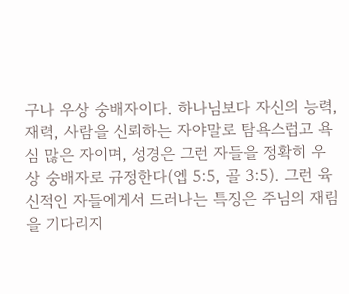구나 우상 숭배자이다. 하나님보다 자신의 능력, 재력, 사람을 신뢰하는 자야말로 탐욕스럽고 욕심 많은 자이며, 성경은 그런 자들을 정확히 우상 숭배자로 규정한다(엡 5:5, 골 3:5). 그런 육신적인 자들에게서 드러나는 특징은 주님의 재림을 기다리지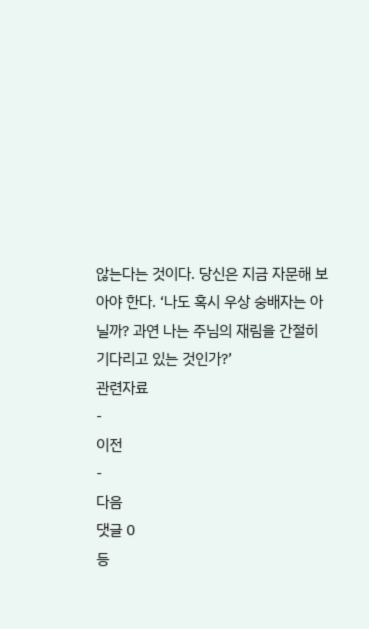않는다는 것이다. 당신은 지금 자문해 보아야 한다. ‘나도 혹시 우상 숭배자는 아닐까? 과연 나는 주님의 재림을 간절히 기다리고 있는 것인가?’
관련자료
-
이전
-
다음
댓글 0
등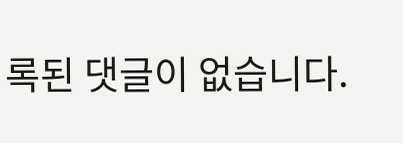록된 댓글이 없습니다.